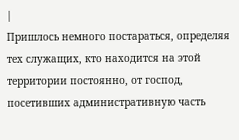|
Пришлось немного постараться, определяя тех служащих, кто находится на этой территории постоянно, от господ, посетивших административную часть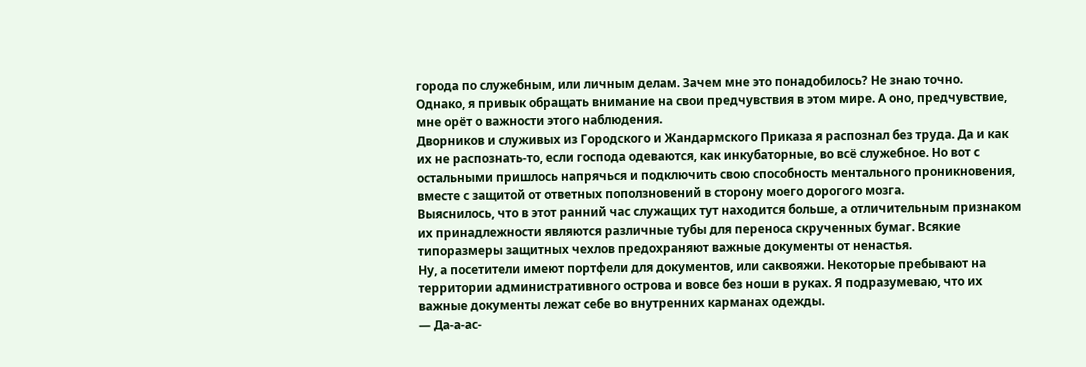города по служебным, или личным делам. Зачем мне это понадобилось? Не знаю точно.
Однако, я привык обращать внимание на свои предчувствия в этом мире. А оно, предчувствие, мне орёт о важности этого наблюдения.
Дворников и служивых из Городского и Жандармского Приказа я распознал без труда. Да и как их не распознать-то, если господа одеваются, как инкубаторные, во всё служебное. Но вот с остальными пришлось напрячься и подключить свою способность ментального проникновения, вместе с защитой от ответных поползновений в сторону моего дорогого мозга.
Выяснилось, что в этот ранний час служащих тут находится больше, а отличительным признаком их принадлежности являются различные тубы для переноса скрученных бумаг. Всякие типоразмеры защитных чехлов предохраняют важные документы от ненастья.
Ну, а посетители имеют портфели для документов, или саквояжи. Некоторые пребывают на территории административного острова и вовсе без ноши в руках. Я подразумеваю, что их важные документы лежат себе во внутренних карманах одежды.
— Да-а-ас-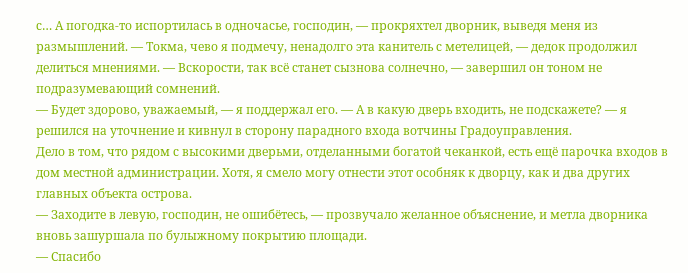с… А погодка-то испортилась в одночасье, господин, — прокряхтел дворник, выведя меня из размышлений. — Токма, чево я подмечу, ненадолго эта канитель с метелицей, — дедок продолжил делиться мнениями. — Вскорости, так всё станет сызнова солнечно, — завершил он тоном не подразумевающий сомнений.
— Будет здорово, уважаемый, — я поддержал его. — А в какую дверь входить, не подскажете? — я решился на уточнение и кивнул в сторону парадного входа вотчины Градоуправления.
Дело в том, что рядом с высокими дверьми, отделанными богатой чеканкой, есть ещё парочка входов в дом местной администрации. Хотя, я смело могу отнести этот особняк к дворцу, как и два других главных объекта острова.
— Заходите в левую, господин, не ошибётесь, — прозвучало желанное объяснение, и метла дворника вновь зашуршала по булыжному покрытию площади.
— Спасибо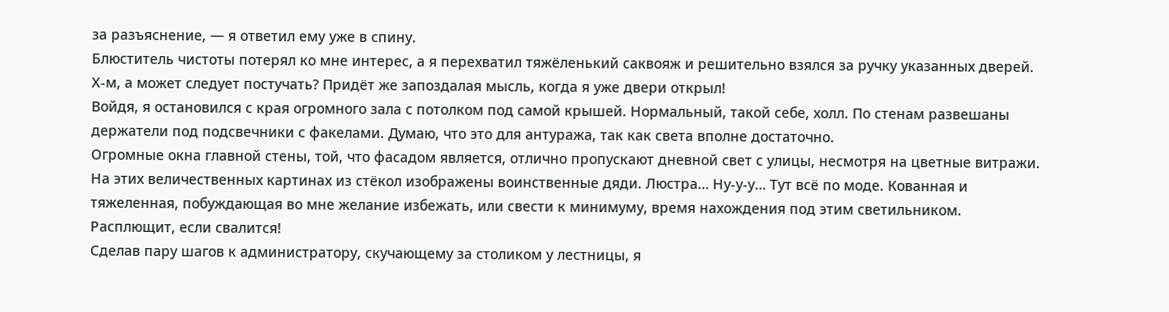за разъяснение, — я ответил ему уже в спину.
Блюститель чистоты потерял ко мне интерес, а я перехватил тяжёленький саквояж и решительно взялся за ручку указанных дверей.
Х-м, а может следует постучать? Придёт же запоздалая мысль, когда я уже двери открыл!
Войдя, я остановился с края огромного зала с потолком под самой крышей. Нормальный, такой себе, холл. По стенам развешаны держатели под подсвечники с факелами. Думаю, что это для антуража, так как света вполне достаточно.
Огромные окна главной стены, той, что фасадом является, отлично пропускают дневной свет с улицы, несмотря на цветные витражи. На этих величественных картинах из стёкол изображены воинственные дяди. Люстра… Ну-у-у… Тут всё по моде. Кованная и тяжеленная, побуждающая во мне желание избежать, или свести к минимуму, время нахождения под этим светильником. Расплющит, если свалится!
Сделав пару шагов к администратору, скучающему за столиком у лестницы, я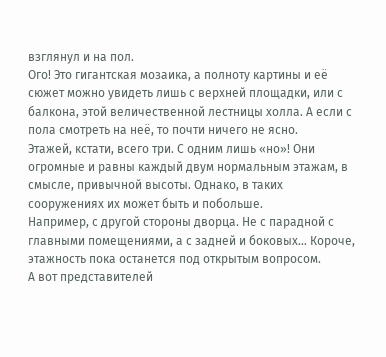взглянул и на пол.
Ого! Это гигантская мозаика, а полноту картины и её сюжет можно увидеть лишь с верхней площадки, или с балкона, этой величественной лестницы холла. А если с пола смотреть на неё, то почти ничего не ясно.
Этажей, кстати, всего три. С одним лишь «но»! Они огромные и равны каждый двум нормальным этажам, в смысле, привычной высоты. Однако, в таких сооружениях их может быть и побольше.
Например, с другой стороны дворца. Не с парадной с главными помещениями, а с задней и боковых… Короче, этажность пока останется под открытым вопросом.
А вот представителей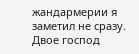жандармерии я заметил не сразу. Двое господ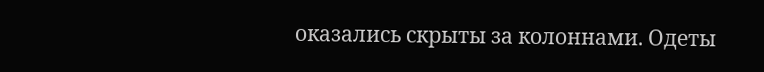оказались скрыты за колоннами. Одеты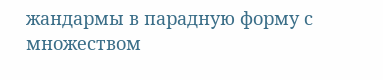жандармы в парадную форму с множеством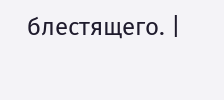блестящего. |